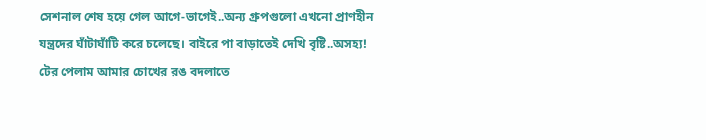সেশনাল শেষ হয়ে গেল আগে-ভাগেই..অন্য গ্রুপগুলো এখনো প্রাণহীন যন্ত্রদের ঘাঁটাঘাঁটি করে চলেছে। বাইরে পা বাড়াতেই দেখি বৃষ্টি..অসহ্য!
টের পেলাম আমার চোখের রঙ বদলাতে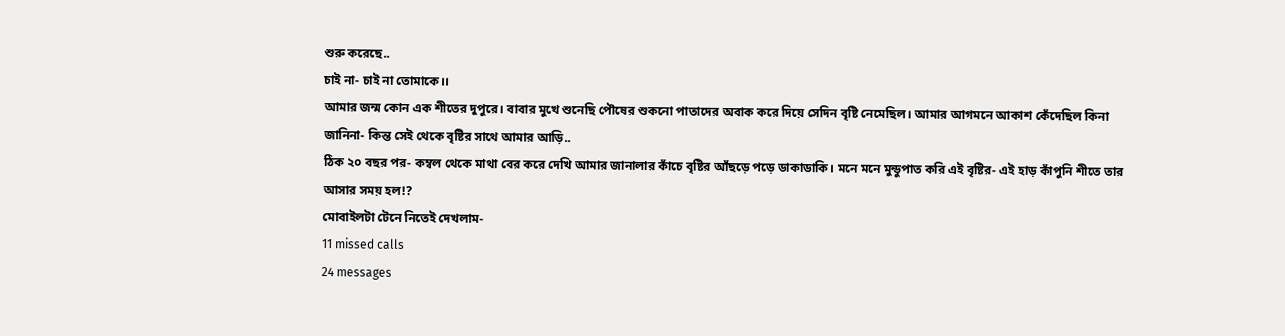শুরু করেছে..
চাই না- চাই না তোমাকে।।
আমার জন্ম কোন এক শীতের দুপুরে। বাবার মুখে শুনেছি পৌষের শুকনো পাতাদের অবাক করে দিয়ে সেদিন বৃষ্টি নেমেছিল। আমার আগমনে আকাশ কেঁদেছিল কিনা জানিনা- কিন্ত সেই থেকে বৃষ্টির সাথে আমার আড়ি..
ঠিক ২০ বছর পর- কম্বল থেকে মাথা বের করে দেখি আমার জানালার কাঁচে বৃষ্টির আঁছড়ে পড়ে ডাকাডাকি। মনে মনে মুন্ডুপাত করি এই বৃষ্টির- এই হাড় কাঁপুনি শীতে তার আসার সময় হল!?
মোবাইলটা টেনে নিতেই দেখলাম-
11 missed calls
24 messages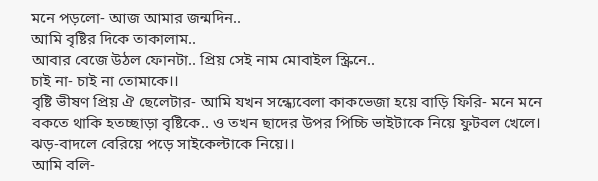মনে পড়লো- আজ আমার জন্মদিন..
আমি বৃষ্টির দিকে তাকালাম..
আবার বেজে উঠল ফোনটা.. প্রিয় সেই নাম মোবাইল স্ক্রিনে..
চাই না- চাই না তোমাকে।।
বৃষ্টি ভীষণ প্রিয় ঐ ছেলেটার- আমি যখন সন্ধ্যেবেলা কাকভেজা হয়ে বাড়ি ফিরি- মনে মনে বকতে থাকি হতচ্ছাড়া বৃষ্টিকে.. ও তখন ছাদের উপর পিচ্চি ভাইটাকে নিয়ে ফুটবল খেলে। ঝড়-বাদলে বেরিয়ে পড়ে সাইকেল্টাকে নিয়ে।।
আমি বলি-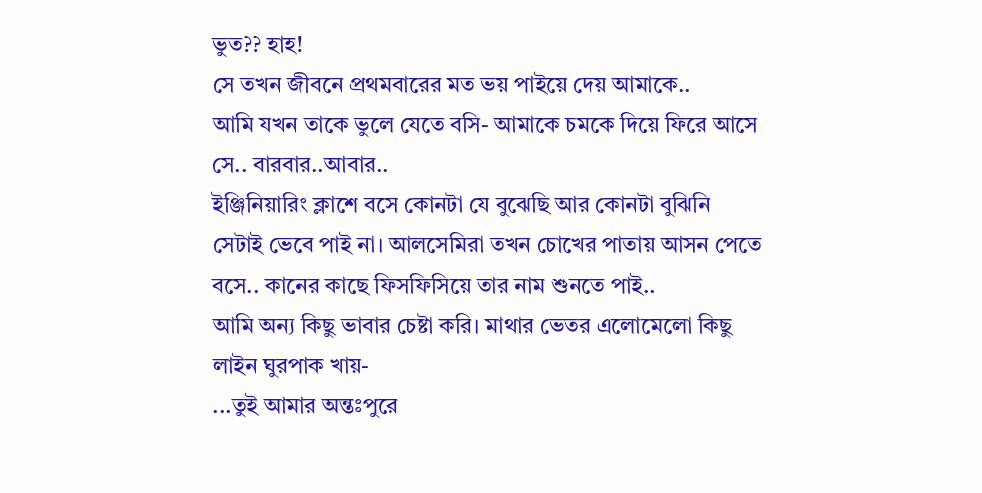ভুত?? হাহ!
সে তখন জীবনে প্রথমবারের মত ভয় পাইয়ে দেয় আমাকে..
আমি যখন তাকে ভুলে যেতে বসি- আমাকে চমকে দিয়ে ফিরে আসে সে.. বারবার..আবার..
ইঞ্জিনিয়ারিং ক্লাশে বসে কোনটা যে বুঝেছি আর কোনটা বুঝিনি সেটাই ভেবে পাই না। আলসেমিরা তখন চোখের পাতায় আসন পেতে বসে.. কানের কাছে ফিসফিসিয়ে তার নাম শুনতে পাই..
আমি অন্য কিছু ভাবার চেষ্টা করি। মাথার ভেতর এলোমেলো কিছু লাইন ঘুরপাক খায়-
...তুই আমার অন্তঃপুরে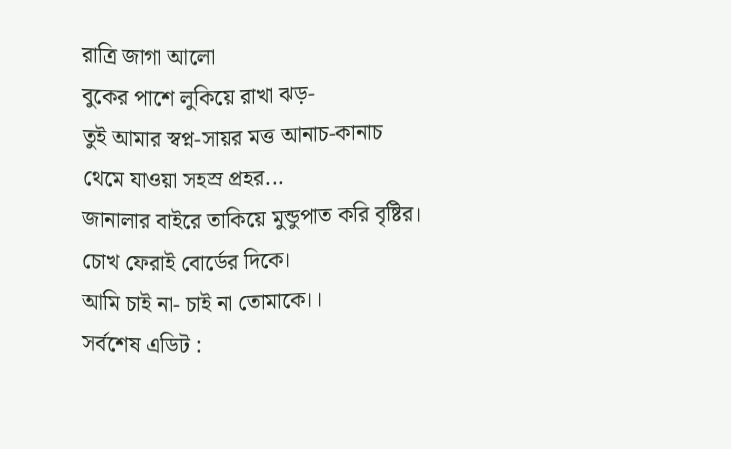রাত্রি জাগা আলো
বুকের পাশে লুকিয়ে রাখা ঝড়-
তুই আমার স্বপ্ন-সায়র মত্ত আনাচ-কানাচ
থেমে যাওয়া সহস্র প্রহর...
জানালার বাইরে তাকিয়ে মুন্ডুপাত করি বৃষ্টির। চোখ ফেরাই বোর্ডের দিকে।
আমি চাই না- চাই না তোমাকে।।
সর্বশেষ এডিট :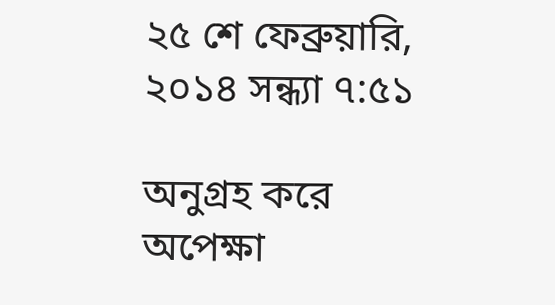২৫ শে ফেব্রুয়ারি, ২০১৪ সন্ধ্যা ৭:৫১

অনুগ্রহ করে অপেক্ষা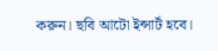করুন। ছবি আটো ইন্সার্ট হবে।